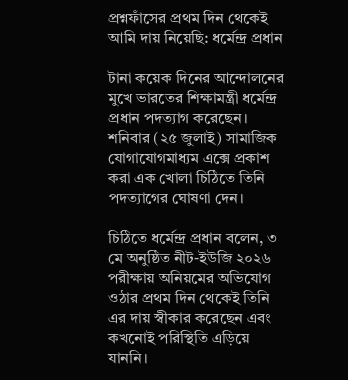প্রশ্নফাঁসের প্রথম দিন থেকেই আমি দায় নিয়েছি: ধর্মেন্দ্র প্রধান

টানা কয়েক দিনের আন্দোলনের মুখে ভারতের শিক্ষামন্ত্রী ধর্মেন্দ্র প্রধান পদত্যাগ করেছেন। শনিবার (২৫ জুলাই) সামাজিক যোগাযোগমাধ্যম এক্সে প্রকাশ করা এক খোলা চিঠিতে তিনি পদত্যাগের ঘোষণা দেন।

চিঠিতে ধর্মেন্দ্র প্রধান বলেন, ৩ মে অনুষ্ঠিত নীট-ইউজি ২০২৬ পরীক্ষায় অনিয়মের অভিযোগ ওঠার প্রথম দিন থেকেই তিনি এর দায় স্বীকার করেছেন এবং কখনোই পরিস্থিতি এড়িয়ে যাননি।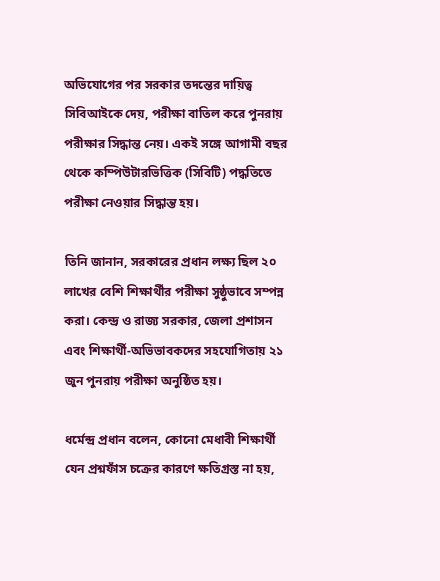অভিযোগের পর সরকার তদন্তের দায়িত্ব সিবিআইকে দেয়, পরীক্ষা বাতিল করে পুনরায় পরীক্ষার সিদ্ধান্ত নেয়। একই সঙ্গে আগামী বছর থেকে কম্পিউটারভিত্তিক (সিবিটি) পদ্ধতিতে পরীক্ষা নেওয়ার সিদ্ধান্ত হয়।

তিনি জানান, সরকারের প্রধান লক্ষ্য ছিল ২০ লাখের বেশি শিক্ষার্থীর পরীক্ষা সুষ্ঠুভাবে সম্পন্ন করা। কেন্দ্র ও রাজ্য সরকার, জেলা প্রশাসন এবং শিক্ষার্থী-অভিভাবকদের সহযোগিতায় ২১ জুন পুনরায় পরীক্ষা অনুষ্ঠিত হয়।

ধর্মেন্দ্র প্রধান বলেন, কোনো মেধাবী শিক্ষার্থী যেন প্রশ্নফাঁস চক্রের কারণে ক্ষতিগ্রস্ত না হয়,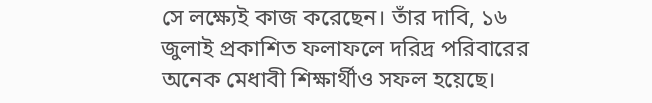সে লক্ষ্যেই কাজ করেছেন। তাঁর দাবি, ১৬ জুলাই প্রকাশিত ফলাফলে দরিদ্র পরিবারের অনেক মেধাবী শিক্ষার্থীও সফল হয়েছে।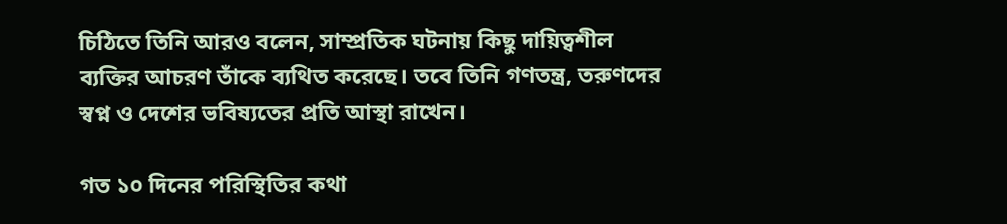চিঠিতে তিনি আরও বলেন, সাম্প্রতিক ঘটনায় কিছু দায়িত্বশীল ব্যক্তির আচরণ তাঁকে ব্যথিত করেছে। তবে তিনি গণতন্ত্র, তরুণদের স্বপ্ন ও দেশের ভবিষ্যতের প্রতি আস্থা রাখেন।

গত ১০ দিনের পরিস্থিতির কথা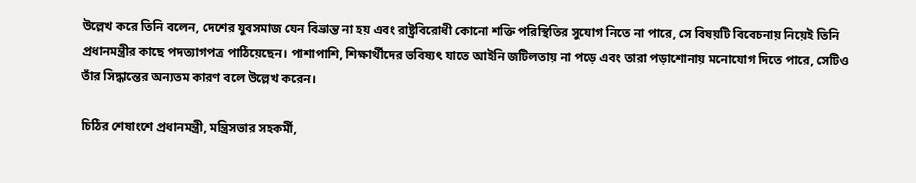উল্লেখ করে তিনি বলেন, দেশের যুবসমাজ যেন বিভ্রান্ত না হয় এবং রাষ্ট্রবিরোধী কোনো শক্তি পরিস্থিতির সুযোগ নিতে না পারে, সে বিষয়টি বিবেচনায় নিয়েই তিনি প্রধানমন্ত্রীর কাছে পদত্যাগপত্র পাঠিয়েছেন। পাশাপাশি, শিক্ষার্থীদের ভবিষ্যৎ যাতে আইনি জটিলতায় না পড়ে এবং তারা পড়াশোনায় মনোযোগ দিতে পারে, সেটিও তাঁর সিদ্ধান্তের অন্যতম কারণ বলে উল্লেখ করেন।

চিঠির শেষাংশে প্রধানমন্ত্রী, মন্ত্রিসভার সহকর্মী,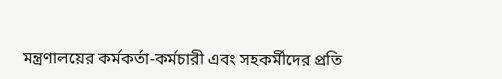মন্ত্রণালয়ের কর্মকর্তা-কর্মচারী এবং সহকর্মীদের প্রতি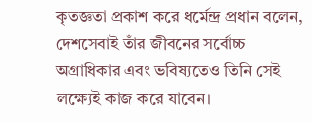কৃতজ্ঞতা প্রকাশ করে ধর্মেন্দ্র প্রধান বলেন, দেশসেবাই তাঁর জীবনের সর্বোচ্চ অগ্রাধিকার এবং ভবিষ্যতেও তিনি সেই লক্ষ্যেই কাজ করে যাবেন।